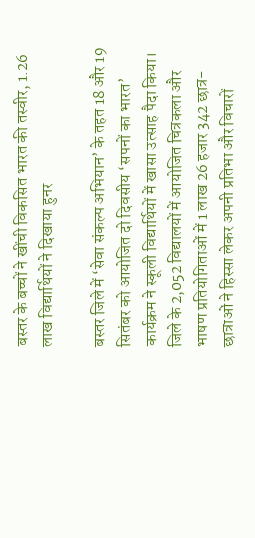बस्तर के बच्चों ने खींची विकसित भारत की तस्वीर, 1.26 लाख विद्यार्थियों ने दिखाया हुनर

बस्तर जिले में ‘सेवा संकल्प अभियान’ के तहत 18 और 19 सितंबर को आयोजित दो दिवसीय ‘सपनों का भारत’ कार्यक्रम ने स्कूली विद्यार्थियों में खासा उत्साह पैदा किया। जिले के 2,052 विद्यालयों में आयोजित चित्रकला और भाषण प्रतियोगिताओं में 1 लाख 26 हजार 342 छात्र-छात्राओं ने हिस्सा लेकर अपनी प्रतिभा और विचारों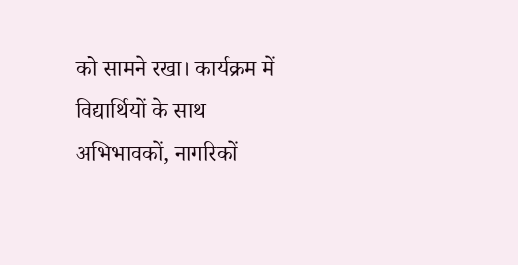को सामने रखा। कार्यक्रम में विद्यार्थियों के साथ अभिभावकों, नागरिकों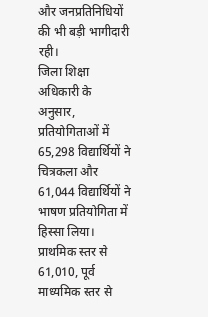और जनप्रतिनिधियों की भी बड़ी भागीदारी रही।
जिला शिक्षा अधिकारी के अनुसार, प्रतियोगिताओं में 65,298 विद्यार्थियों ने चित्रकला और 61,044 विद्यार्थियों ने भाषण प्रतियोगिता में हिस्सा लिया। प्राथमिक स्तर से 61,010, पूर्व माध्यमिक स्तर से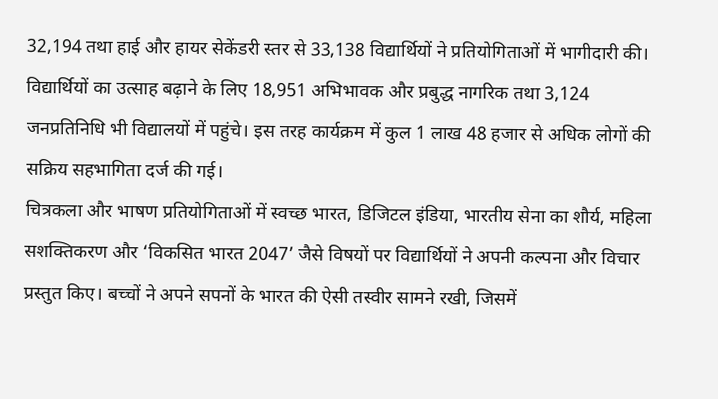32,194 तथा हाई और हायर सेकेंडरी स्तर से 33,138 विद्यार्थियों ने प्रतियोगिताओं में भागीदारी की।
विद्यार्थियों का उत्साह बढ़ाने के लिए 18,951 अभिभावक और प्रबुद्ध नागरिक तथा 3,124 जनप्रतिनिधि भी विद्यालयों में पहुंचे। इस तरह कार्यक्रम में कुल 1 लाख 48 हजार से अधिक लोगों की सक्रिय सहभागिता दर्ज की गई।
चित्रकला और भाषण प्रतियोगिताओं में स्वच्छ भारत, डिजिटल इंडिया, भारतीय सेना का शौर्य, महिला सशक्तिकरण और ‘विकसित भारत 2047’ जैसे विषयों पर विद्यार्थियों ने अपनी कल्पना और विचार प्रस्तुत किए। बच्चों ने अपने सपनों के भारत की ऐसी तस्वीर सामने रखी, जिसमें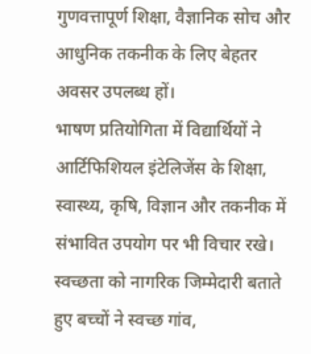गुणवत्तापूर्ण शिक्षा, वैज्ञानिक सोच और आधुनिक तकनीक के लिए बेहतर अवसर उपलब्ध हों।
भाषण प्रतियोगिता में विद्यार्थियों ने आर्टिफिशियल इंटेलिजेंस के शिक्षा, स्वास्थ्य, कृषि, विज्ञान और तकनीक में संभावित उपयोग पर भी विचार रखे। स्वच्छता को नागरिक जिम्मेदारी बताते हुए बच्चों ने स्वच्छ गांव,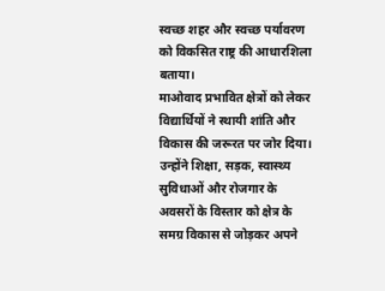स्वच्छ शहर और स्वच्छ पर्यावरण को विकसित राष्ट्र की आधारशिला बताया।
माओवाद प्रभावित क्षेत्रों को लेकर विद्यार्थियों ने स्थायी शांति और विकास की जरूरत पर जोर दिया। उन्होंने शिक्षा, सड़क, स्वास्थ्य सुविधाओं और रोजगार के अवसरों के विस्तार को क्षेत्र के समग्र विकास से जोड़कर अपने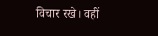विचार रखे। वहीं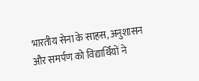भारतीय सेना के साहस, अनुशासन और समर्पण को विद्यार्थियों ने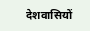देशवासियों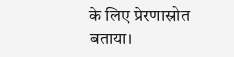के लिए प्रेरणास्रोत बताया।